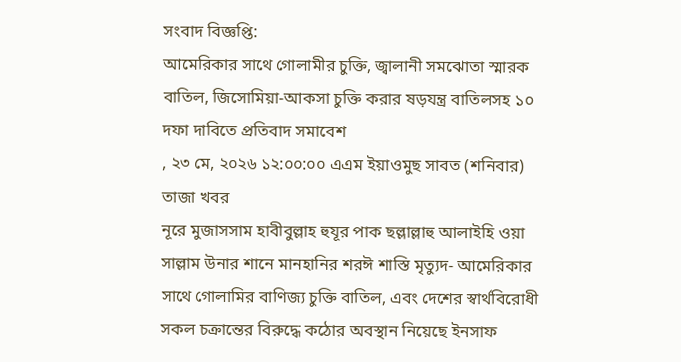সংবাদ বিজ্ঞপ্তি:
আমেরিকার সাথে গোলামীর চুক্তি, জ্বালানী সমঝোতা স্মারক বাতিল, জিসোমিয়া-আকসা চুক্তি করার ষড়যন্ত্র বাতিলসহ ১০ দফা দাবিতে প্রতিবাদ সমাবেশ
, ২৩ মে, ২০২৬ ১২:০০:০০ এএম ইয়াওমুছ সাবত (শনিবার) তাজা খবর
নূরে মুজাসসাম হাবীবুল্লাহ হুযূর পাক ছল্লাল্লাহু আলাইহি ওয়া সাল্লাম উনার শানে মানহানির শরঈ শাস্তি মৃত্যুদ- আমেরিকার সাথে গোলামির বাণিজ্য চুক্তি বাতিল, এবং দেশের স্বার্থবিরোধী সকল চক্রান্তের বিরুদ্ধে কঠোর অবস্থান নিয়েছে ইনসাফ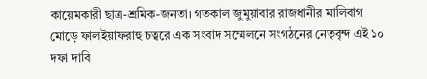কায়েমকারী ছাত্র-শ্রমিক-জনতা। গতকাল জুমুয়াবার রাজধানীর মালিবাগ মোড়ে ফালইয়াফরাহু চত্বরে এক সংবাদ সম্মেলনে সংগঠনের নেতৃবৃন্দ এই ১০ দফা দাবি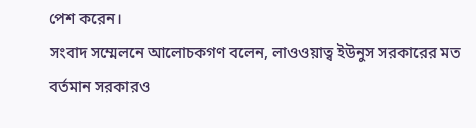পেশ করেন।
সংবাদ সম্মেলনে আলোচকগণ বলেন, লাওওয়াত্ব ইউনুস সরকারের মত বর্তমান সরকারও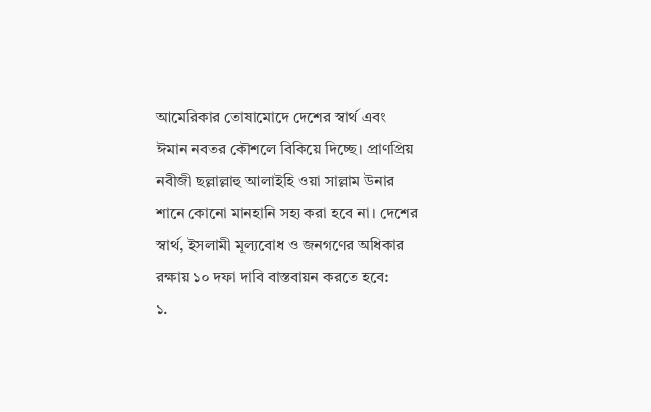আমেরিকার তোষামোদে দেশের স্বার্থ এবং ঈমান নবতর কৌশলে বিকিয়ে দিচ্ছে। প্রাণপ্রিয় নবীজী ছল্লাল্লাহু আলাইহি ওয়া সাল্লাম উনার শানে কোনো মানহানি সহ্য করা হবে না। দেশের স্বার্থ, ইসলামী মূল্যবোধ ও জনগণের অধিকার রক্ষায় ১০ দফা দাবি বাস্তবায়ন করতে হবে:
১.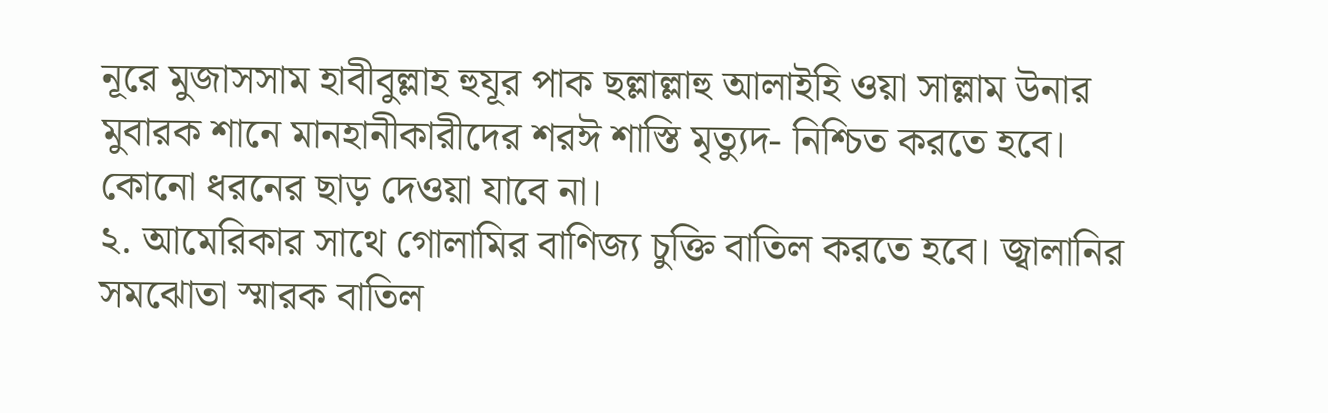নূরে মুজাসসাম হাবীবুল্লাহ হুযূর পাক ছল্লাল্লাহু আলাইহি ওয়া সাল্লাম উনার মুবারক শানে মানহানীকারীদের শরঈ শাস্তি মৃত্যুদ- নিশ্চিত করতে হবে। কোনো ধরনের ছাড় দেওয়া যাবে না।
২. আমেরিকার সাথে গোলামির বাণিজ্য চুক্তি বাতিল করতে হবে। জ্বালানির সমঝোতা স্মারক বাতিল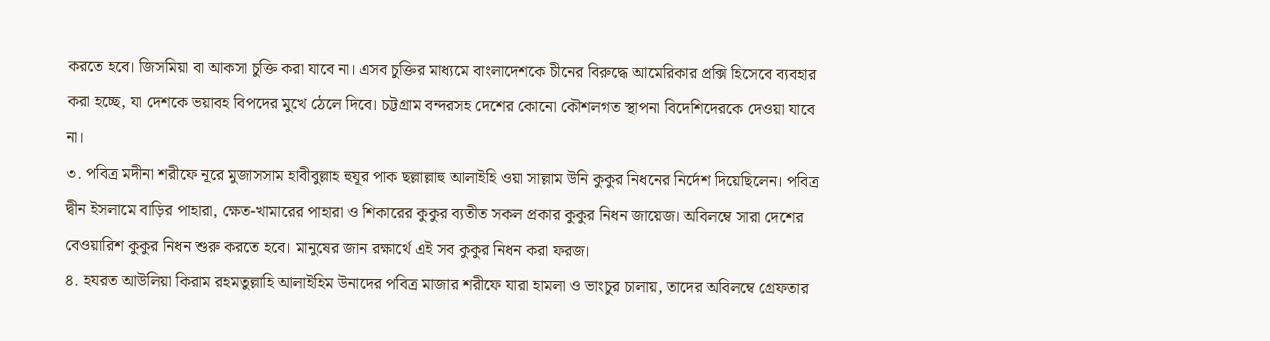করতে হবে। জিসমিয়া বা আকসা চুক্তি করা যাবে না। এসব চুক্তির মাধ্যমে বাংলাদেশকে চীনের বিরুদ্ধে আমেরিকার প্রক্সি হিসেবে ব্যবহার করা হচ্ছে, যা দেশকে ভয়াবহ বিপদের মুখে ঠেলে দিবে। চট্টগ্রাম বন্দরসহ দেশের কোনো কৌশলগত স্থাপনা বিদেশিদেরকে দেওয়া যাবে না।
৩. পবিত্র মদীনা শরীফে নূরে মুজাসসাম হাবীবুল্লাহ হুযূর পাক ছল্লাল্লাহু আলাইহি ওয়া সাল্লাম উনি কুকুর নিধনের নির্দেশ দিয়েছিলেন। পবিত্র দ্বীন ইসলামে বাড়ির পাহারা, ক্ষেত-খামারের পাহারা ও শিকারের কুকুর ব্যতীত সকল প্রকার কুকুর নিধন জায়েজ। অবিলম্বে সারা দেশের বেওয়ারিশ কুকুর নিধন শুরু করতে হবে। মানুষের জান রক্ষার্থে এই সব কুকুর নিধন করা ফরজ।
৪. হযরত আউলিয়া কিরাম রহমতুল্লাহি আলাইহিম উনাদের পবিত্র মাজার শরীফে যারা হামলা ও ভাংচুর চালায়, তাদের অবিলম্বে গ্রেফতার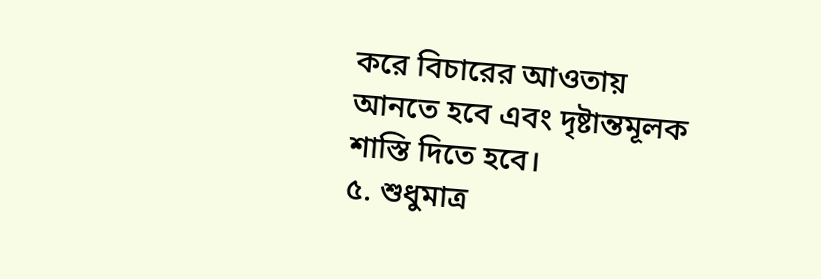করে বিচারের আওতায় আনতে হবে এবং দৃষ্টান্তমূলক শাস্তি দিতে হবে।
৫. শুধুমাত্র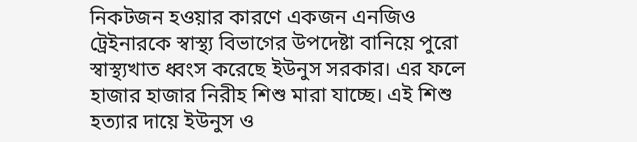নিকটজন হওয়ার কারণে একজন এনজিও ট্রেইনারকে স্বাস্থ্য বিভাগের উপদেষ্টা বানিয়ে পুরো স্বাস্থ্যখাত ধ্বংস করেছে ইউনুস সরকার। এর ফলে হাজার হাজার নিরীহ শিশু মারা যাচ্ছে। এই শিশু হত্যার দায়ে ইউনুস ও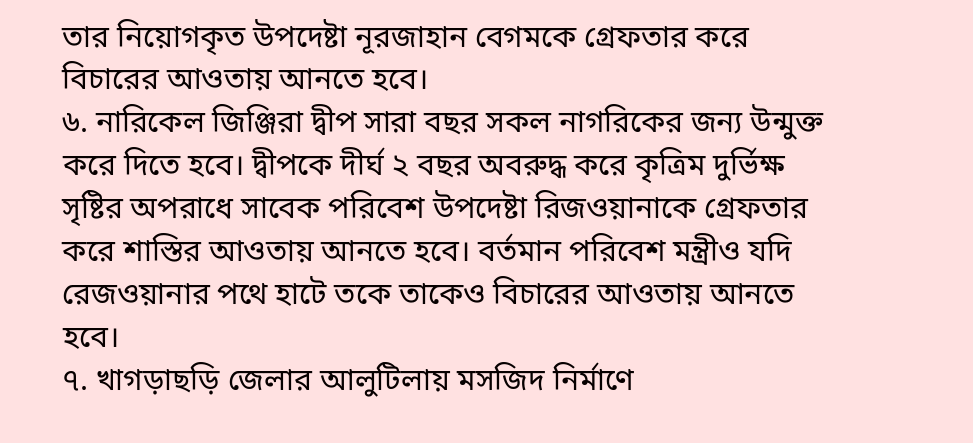তার নিয়োগকৃত উপদেষ্টা নূরজাহান বেগমকে গ্রেফতার করে বিচারের আওতায় আনতে হবে।
৬. নারিকেল জিঞ্জিরা দ্বীপ সারা বছর সকল নাগরিকের জন্য উন্মুক্ত করে দিতে হবে। দ্বীপকে দীর্ঘ ২ বছর অবরুদ্ধ করে কৃত্রিম দুর্ভিক্ষ সৃষ্টির অপরাধে সাবেক পরিবেশ উপদেষ্টা রিজওয়ানাকে গ্রেফতার করে শাস্তির আওতায় আনতে হবে। বর্তমান পরিবেশ মন্ত্রীও যদি রেজওয়ানার পথে হাটে তকে তাকেও বিচারের আওতায় আনতে হবে।
৭. খাগড়াছড়ি জেলার আলুটিলায় মসজিদ নির্মাণে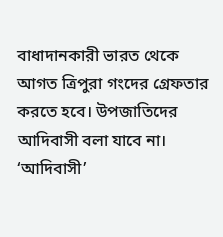বাধাদানকারী ভারত থেকে আগত ত্রিপুরা গংদের গ্রেফতার করতে হবে। উপজাতিদের আদিবাসী বলা যাবে না। ‘আদিবাসী’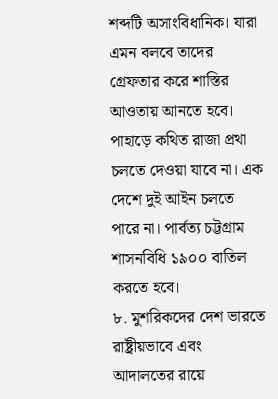শব্দটি অসাংবিধানিক। যারা এমন বলবে তাদের গ্রেফতার করে শাস্তির আওতায় আনতে হবে। পাহাড়ে কথিত রাজা প্রথা চলতে দেওয়া যাবে না। এক দেশে দুই আইন চলতে পারে না। পার্বত্য চট্টগ্রাম শাসনবিধি ১৯০০ বাতিল করতে হবে।
৮. মুশরিকদের দেশ ভারতে রাষ্ট্রীয়ভাবে এবং আদালতের রায়ে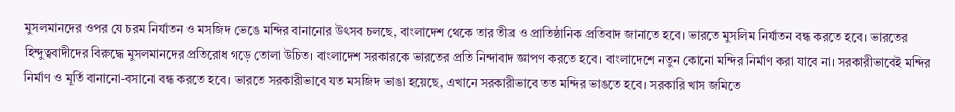মুসলমানদের ওপর যে চরম নির্যাতন ও মসজিদ ভেঙে মন্দির বানানোর উৎসব চলছে, বাংলাদেশ থেকে তার তীব্র ও প্রাতিষ্ঠানিক প্রতিবাদ জানাতে হবে। ভারতে মুসলিম নির্যাতন বন্ধ করতে হবে। ভারতের হিন্দুত্ববাদীদের বিরুদ্ধে মুসলমানদের প্রতিরোধ গড়ে তোলা উচিত। বাংলাদেশ সরকারকে ভারতের প্রতি নিন্দাবাদ জ্ঞাপণ করতে হবে। বাংলাদেশে নতুন কোনো মন্দির নির্মাণ করা যাবে না। সরকারীভাবেই মন্দির নির্মাণ ও মূর্তি বানানো-বসানো বন্ধ করতে হবে। ভারতে সরকারীভাবে যত মসজিদ ভাঙা হয়েছে, এখানে সরকারীভাবে তত মন্দির ভাঙতে হবে। সরকারি খাস জমিতে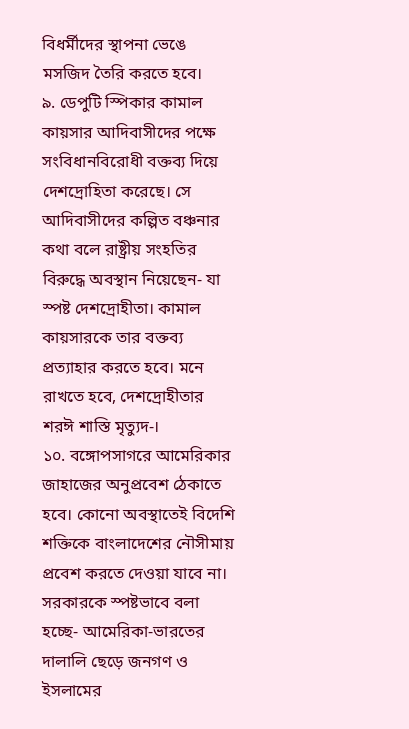বিধর্মীদের স্থাপনা ভেঙে মসজিদ তৈরি করতে হবে।
৯. ডেপুটি স্পিকার কামাল কায়সার আদিবাসীদের পক্ষে সংবিধানবিরোধী বক্তব্য দিয়ে দেশদ্রোহিতা করেছে। সে আদিবাসীদের কল্পিত বঞ্চনার কথা বলে রাষ্ট্রীয় সংহতির বিরুদ্ধে অবস্থান নিয়েছেন- যা স্পষ্ট দেশদ্রোহীতা। কামাল কায়সারকে তার বক্তব্য প্রত্যাহার করতে হবে। মনে রাখতে হবে, দেশদ্রোহীতার শরঈ শাস্তি মৃত্যুদ-।
১০. বঙ্গোপসাগরে আমেরিকার জাহাজের অনুপ্রবেশ ঠেকাতে হবে। কোনো অবস্থাতেই বিদেশি শক্তিকে বাংলাদেশের নৌসীমায় প্রবেশ করতে দেওয়া যাবে না।
সরকারকে স্পষ্টভাবে বলা হচ্ছে- আমেরিকা-ভারতের দালালি ছেড়ে জনগণ ও ইসলামের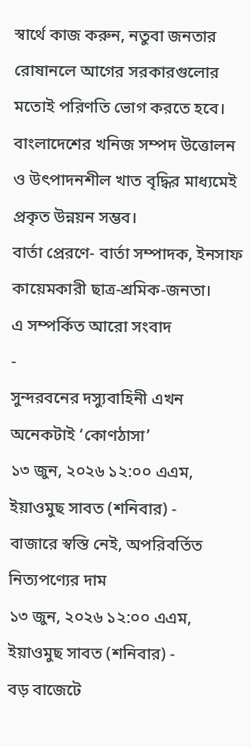স্বার্থে কাজ করুন, নতুবা জনতার রোষানলে আগের সরকারগুলোর মতোই পরিণতি ভোগ করতে হবে। বাংলাদেশের খনিজ সম্পদ উত্তোলন ও উৎপাদনশীল খাত বৃদ্ধির মাধ্যমেই প্রকৃত উন্নয়ন সম্ভব।
বার্তা প্রেরণে- বার্তা সম্পাদক, ইনসাফ কায়েমকারী ছাত্র-শ্রমিক-জনতা।
এ সম্পর্কিত আরো সংবাদ
-
সুন্দরবনের দস্যুবাহিনী এখন অনেকটাই ‘কোণঠাসা’
১৩ জুন, ২০২৬ ১২:০০ এএম, ইয়াওমুছ সাবত (শনিবার) -
বাজারে স্বস্তি নেই, অপরিবর্তিত নিত্যপণ্যের দাম
১৩ জুন, ২০২৬ ১২:০০ এএম, ইয়াওমুছ সাবত (শনিবার) -
বড় বাজেটে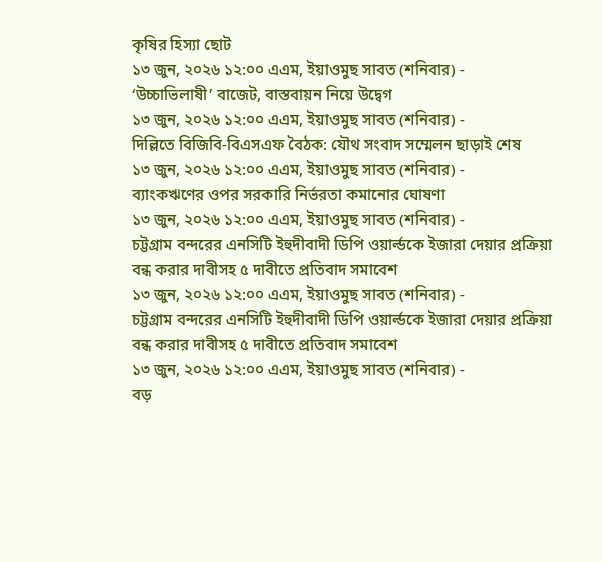কৃষির হিস্যা ছোট
১৩ জুন, ২০২৬ ১২:০০ এএম, ইয়াওমুছ সাবত (শনিবার) -
‘উচ্চাভিলাষী’ বাজেট, বাস্তবায়ন নিয়ে উদ্বেগ
১৩ জুন, ২০২৬ ১২:০০ এএম, ইয়াওমুছ সাবত (শনিবার) -
দিল্লিতে বিজিবি-বিএসএফ বৈঠক: যৌথ সংবাদ সম্মেলন ছাড়াই শেষ
১৩ জুন, ২০২৬ ১২:০০ এএম, ইয়াওমুছ সাবত (শনিবার) -
ব্যাংকঋণের ওপর সরকারি নির্ভরতা কমানোর ঘোষণা
১৩ জুন, ২০২৬ ১২:০০ এএম, ইয়াওমুছ সাবত (শনিবার) -
চট্টগ্রাম বন্দরের এনসিটি ইহুদীবাদী ডিপি ওয়ার্ল্ডকে ইজারা দেয়ার প্রক্রিয়া বন্ধ করার দাবীসহ ৫ দাবীতে প্রতিবাদ সমাবেশ
১৩ জুন, ২০২৬ ১২:০০ এএম, ইয়াওমুছ সাবত (শনিবার) -
চট্টগ্রাম বন্দরের এনসিটি ইহুদীবাদী ডিপি ওয়ার্ল্ডকে ইজারা দেয়ার প্রক্রিয়া বন্ধ করার দাবীসহ ৫ দাবীতে প্রতিবাদ সমাবেশ
১৩ জুন, ২০২৬ ১২:০০ এএম, ইয়াওমুছ সাবত (শনিবার) -
বড়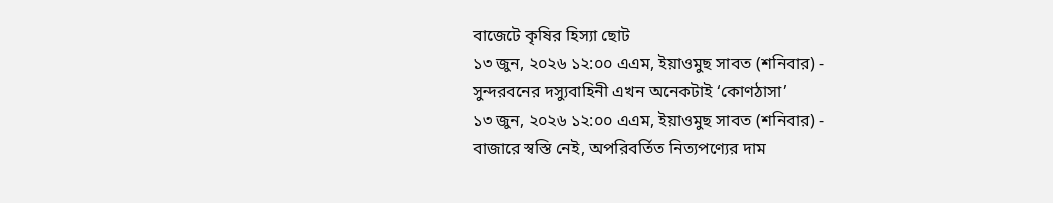বাজেটে কৃষির হিস্যা ছোট
১৩ জুন, ২০২৬ ১২:০০ এএম, ইয়াওমুছ সাবত (শনিবার) -
সুন্দরবনের দস্যুবাহিনী এখন অনেকটাই ‘কোণঠাসা’
১৩ জুন, ২০২৬ ১২:০০ এএম, ইয়াওমুছ সাবত (শনিবার) -
বাজারে স্বস্তি নেই, অপরিবর্তিত নিত্যপণ্যের দাম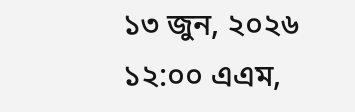১৩ জুন, ২০২৬ ১২:০০ এএম,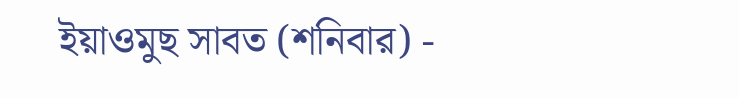ইয়াওমুছ সাবত (শনিবার) -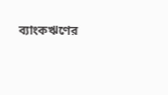ব্যাংকঋণের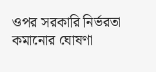ওপর সরকারি নির্ভরতা কমানোর ঘোষণা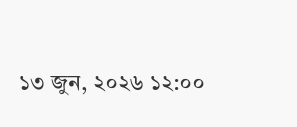১৩ জুন, ২০২৬ ১২:০০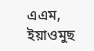এএম, ইয়াওমুছ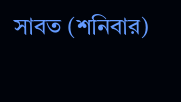সাবত (শনিবার)